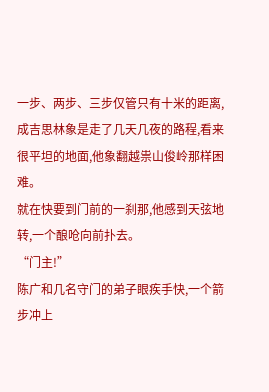一步、两步、三步仅管只有十米的距离,成吉思林象是走了几天几夜的路程,看来很平坦的地面,他象翻越祟山俊岭那样困难。
就在快要到门前的一刹那,他感到天弦地转,一个酿呛向前扑去。
“门主!”
陈广和几名守门的弟子眼疾手快,一个箭步冲上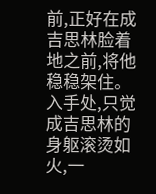前,正好在成吉思林脸着地之前,将他稳稳架住。入手处,只觉成吉思林的身躯滚烫如火,一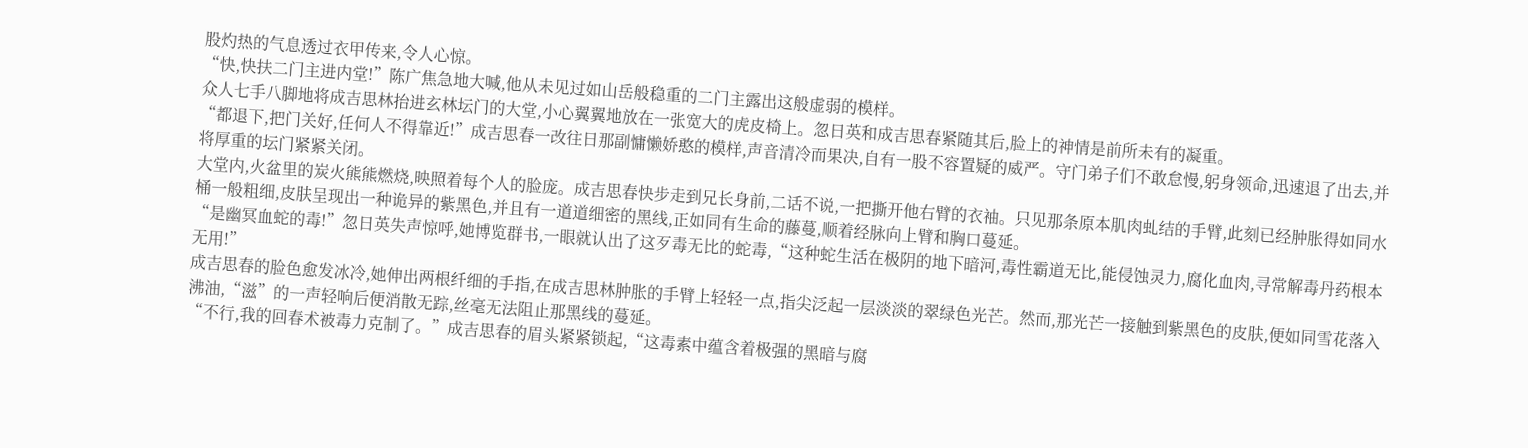股灼热的气息透过衣甲传来,令人心惊。
“快,快扶二门主进内堂!”陈广焦急地大喊,他从未见过如山岳般稳重的二门主露出这般虚弱的模样。
众人七手八脚地将成吉思林抬进玄林坛门的大堂,小心翼翼地放在一张宽大的虎皮椅上。忽日英和成吉思春紧随其后,脸上的神情是前所未有的凝重。
“都退下,把门关好,任何人不得靠近!”成吉思春一改往日那副慵懒娇憨的模样,声音清冷而果决,自有一股不容置疑的威严。守门弟子们不敢怠慢,躬身领命,迅速退了出去,并将厚重的坛门紧紧关闭。
大堂内,火盆里的炭火熊熊燃烧,映照着每个人的脸庞。成吉思春快步走到兄长身前,二话不说,一把撕开他右臂的衣袖。只见那条原本肌肉虬结的手臂,此刻已经肿胀得如同水桶一般粗细,皮肤呈现出一种诡异的紫黑色,并且有一道道细密的黑线,正如同有生命的藤蔓,顺着经脉向上臂和胸口蔓延。
“是幽冥血蛇的毒!”忽日英失声惊呼,她博览群书,一眼就认出了这歹毒无比的蛇毒,“这种蛇生活在极阴的地下暗河,毒性霸道无比,能侵蚀灵力,腐化血肉,寻常解毒丹药根本无用!”
成吉思春的脸色愈发冰冷,她伸出两根纤细的手指,在成吉思林肿胀的手臂上轻轻一点,指尖泛起一层淡淡的翠绿色光芒。然而,那光芒一接触到紫黑色的皮肤,便如同雪花落入沸油,“滋”的一声轻响后便消散无踪,丝毫无法阻止那黑线的蔓延。
“不行,我的回春术被毒力克制了。”成吉思春的眉头紧紧锁起,“这毒素中蕴含着极强的黑暗与腐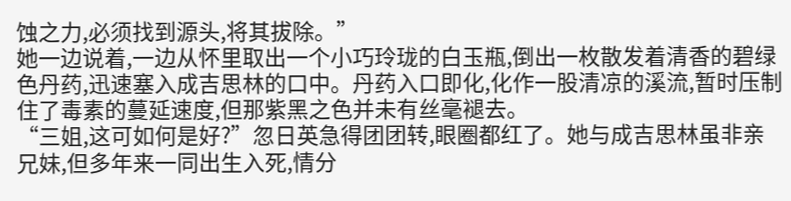蚀之力,必须找到源头,将其拔除。”
她一边说着,一边从怀里取出一个小巧玲珑的白玉瓶,倒出一枚散发着清香的碧绿色丹药,迅速塞入成吉思林的口中。丹药入口即化,化作一股清凉的溪流,暂时压制住了毒素的蔓延速度,但那紫黑之色并未有丝毫褪去。
“三姐,这可如何是好?”忽日英急得团团转,眼圈都红了。她与成吉思林虽非亲兄妹,但多年来一同出生入死,情分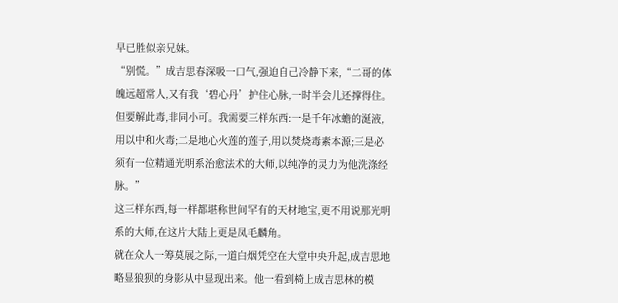早已胜似亲兄妹。
“别慌。”成吉思春深吸一口气,强迫自己冷静下来,“二哥的体魄远超常人,又有我‘碧心丹’护住心脉,一时半会儿还撑得住。但要解此毒,非同小可。我需要三样东西:一是千年冰蟾的涎液,用以中和火毒;二是地心火莲的莲子,用以焚烧毒素本源;三是必须有一位精通光明系治愈法术的大师,以纯净的灵力为他洗涤经脉。”
这三样东西,每一样都堪称世间罕有的天材地宝,更不用说那光明系的大师,在这片大陆上更是凤毛麟角。
就在众人一筹莫展之际,一道白烟凭空在大堂中央升起,成吉思地略显狼狈的身影从中显现出来。他一看到椅上成吉思林的模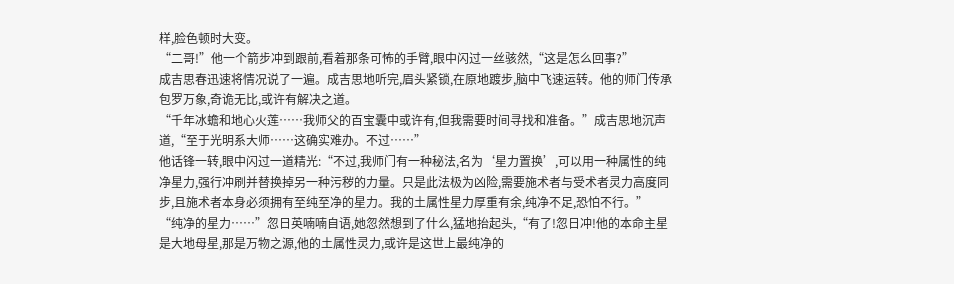样,脸色顿时大变。
“二哥!”他一个箭步冲到跟前,看着那条可怖的手臂,眼中闪过一丝骇然,“这是怎么回事?”
成吉思春迅速将情况说了一遍。成吉思地听完,眉头紧锁,在原地踱步,脑中飞速运转。他的师门传承包罗万象,奇诡无比,或许有解决之道。
“千年冰蟾和地心火莲……我师父的百宝囊中或许有,但我需要时间寻找和准备。”成吉思地沉声道,“至于光明系大师……这确实难办。不过……”
他话锋一转,眼中闪过一道精光:“不过,我师门有一种秘法,名为‘星力置换’,可以用一种属性的纯净星力,强行冲刷并替换掉另一种污秽的力量。只是此法极为凶险,需要施术者与受术者灵力高度同步,且施术者本身必须拥有至纯至净的星力。我的土属性星力厚重有余,纯净不足,恐怕不行。”
“纯净的星力……”忽日英喃喃自语,她忽然想到了什么,猛地抬起头,“有了!忽日冲!他的本命主星是大地母星,那是万物之源,他的土属性灵力,或许是这世上最纯净的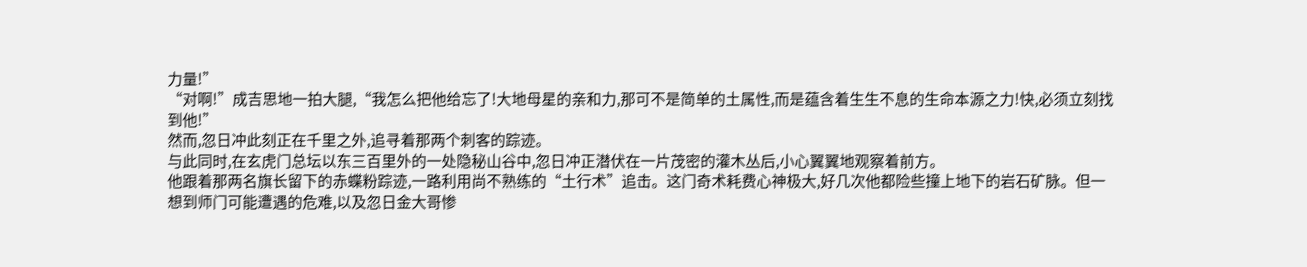力量!”
“对啊!”成吉思地一拍大腿,“我怎么把他给忘了!大地母星的亲和力,那可不是简单的土属性,而是蕴含着生生不息的生命本源之力!快,必须立刻找到他!”
然而,忽日冲此刻正在千里之外,追寻着那两个刺客的踪迹。
与此同时,在玄虎门总坛以东三百里外的一处隐秘山谷中,忽日冲正潜伏在一片茂密的灌木丛后,小心翼翼地观察着前方。
他跟着那两名旗长留下的赤蝶粉踪迹,一路利用尚不熟练的“土行术”追击。这门奇术耗费心神极大,好几次他都险些撞上地下的岩石矿脉。但一想到师门可能遭遇的危难,以及忽日金大哥惨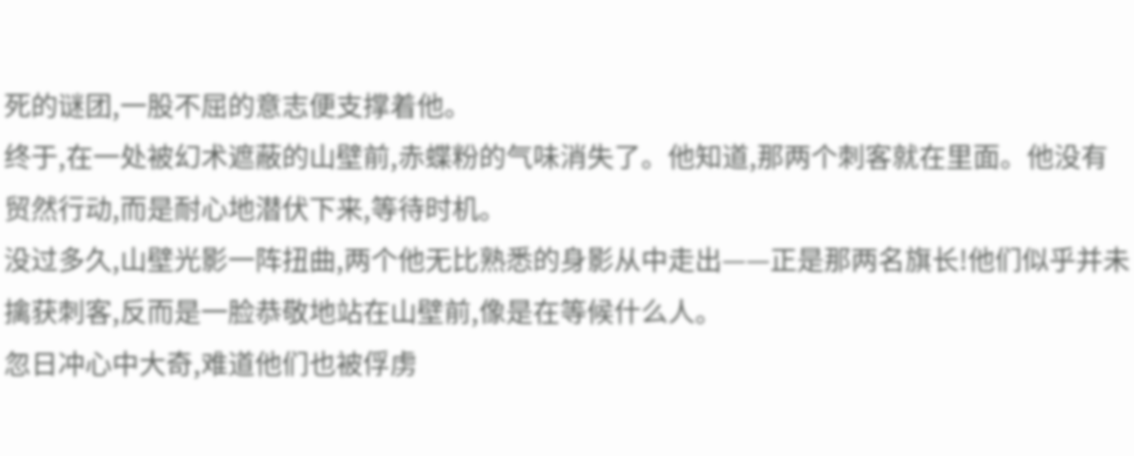死的谜团,一股不屈的意志便支撑着他。
终于,在一处被幻术遮蔽的山壁前,赤蝶粉的气味消失了。他知道,那两个刺客就在里面。他没有贸然行动,而是耐心地潜伏下来,等待时机。
没过多久,山壁光影一阵扭曲,两个他无比熟悉的身影从中走出——正是那两名旗长!他们似乎并未擒获刺客,反而是一脸恭敬地站在山壁前,像是在等候什么人。
忽日冲心中大奇,难道他们也被俘虏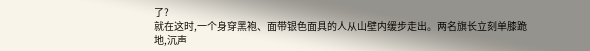了?
就在这时,一个身穿黑袍、面带银色面具的人从山壁内缓步走出。两名旗长立刻单膝跪地,沉声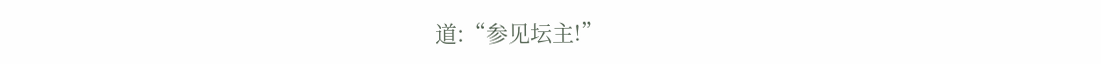道:“参见坛主!”